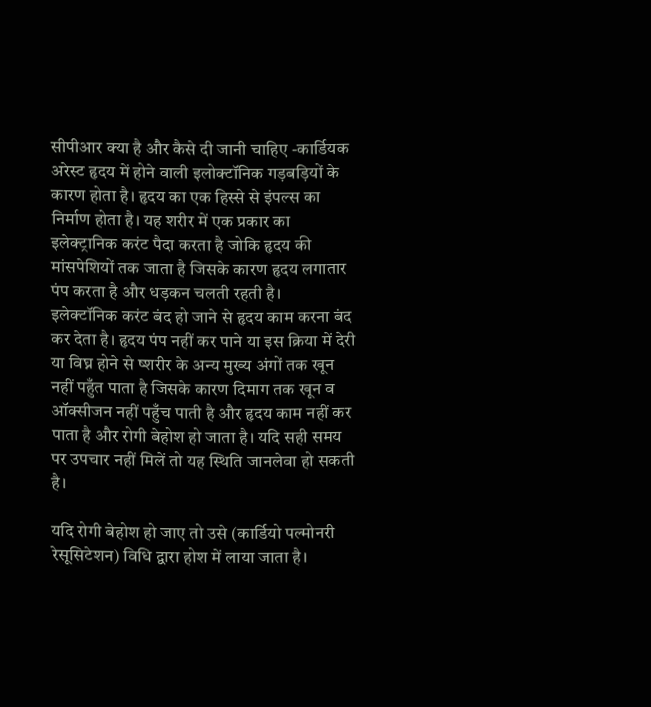सीपीआर क्या है और कैसे दी जानी चाहिए -कार्डियक अरेस्ट हृदय में होने वाली इलोक्टॉनिक गड़बड़ियों के कारण होता है। हृदय का एक हिस्से से इंपल्स का निर्माण होता है। यह शरीर में एक प्रकार का इलेक्ट्रानिक करंट पैदा करता है जोकि हृदय की मांसपेशियों तक जाता है जिसके कारण हृदय लगातार पंप करता है और धड़कन चलती रहती है।
इलेक्टॉनिक करंट बंद हो जाने से हृदय काम करना बंद कर देता है। हृदय पंप नहीं कर पाने या इस क्रिया में देरी या विघ्न होने से ष्शरीर के अन्य मुख्य अंगों तक खून नहीं पहुँत पाता है जिसके कारण दिमाग तक खून व ऑक्सीजन नहीं पहुँच पाती है और हृदय काम नहीं कर पाता है और रोगी बेहोश हो जाता है। यदि सही समय पर उपचार नहीं मिलें तो यह स्थिति जानलेवा हो सकती है।

यदि रोगी बेहोश हो जाए तो उसे (कार्डियो पल्मोनरी रेसूसिटेशन) विधि द्वारा होश में लाया जाता है।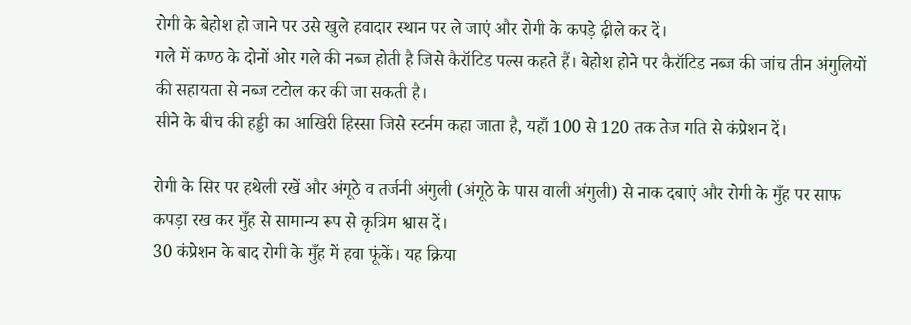रोगी के बेहोश हो जाने पर उसे खुले हवादार स्थान पर ले जाएं और रोगी के कपड़े ढ़ीले कर दें।
गले में कण्ठ के दोनों ओर गले की नब्ज होती है जिसे कैरॉटिड पल्स कहते हैं। बेहोश होने पर कैरॉटिड नब्ज की जांच तीन अंगुलियों की सहायता से नब्ज टटोल कर की जा सकती है।
सीने के बीच की हड्डी का आखिरी हिस्सा जिसे स्टर्नम कहा जाता है, यहाँ 100 से 120 तक तेज गति से कंप्रेशन दें।

रोगी के सिर पर हथेली रखें और अंगूठे व तर्जनी अंगुली (अंगूठे के पास वाली अंगुली) से नाक दबाएं और रोगी के मुँह पर साफ कपड़ा रख कर मुँह से सामान्य रूप से कृत्रिम श्वास दें।
30 कंप्रेशन के बाद रोगी के मुँह में हवा फूंकें। यह क्रिया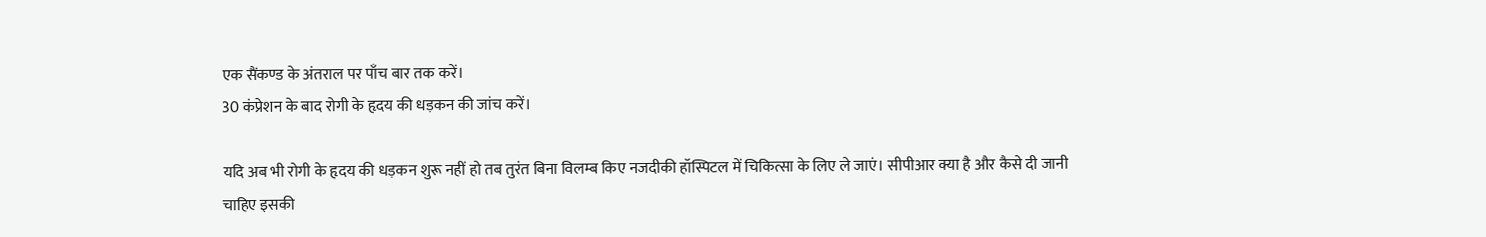एक सैंकण्ड के अंतराल पर पाँच बार तक करें।
30 कंप्रेशन के बाद रोगी के हृदय की धड़कन की जांच करें।

यदि अब भी रोगी के हृदय की धड़कन शुरू नहीं हो तब तुरंत बिना विलम्ब किए नजदीकी हॉस्पिटल में चिकित्सा के लिए ले जाएं। सीपीआर क्या है और कैसे दी जानी चाहिए इसकी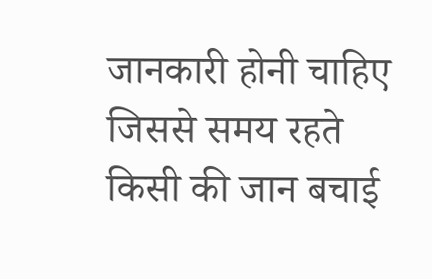जानकारी होनी चाहिए जिससे समय रहते किसी की जान बचाई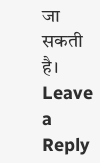जा सकती है।
Leave a Reply